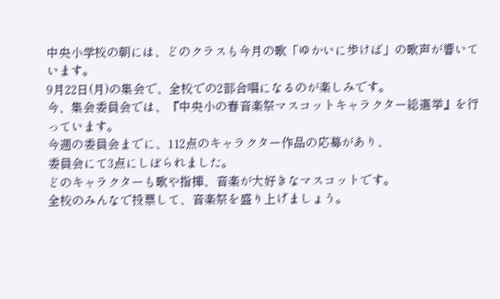中央小学校の朝には、どのクラスも今月の歌「ゆかいに歩けば」の歌声が響いています。
9月22日(月)の集会で、全校での2部合唱になるのが楽しみです。
今、集会委員会では、『中央小の春音楽祭マスコットキャラクター総選挙』を行っています。
今週の委員会までに、112点のキャラクター作品の応募があり、
委員会にて3点にしぼられました。
どのキャラクターも歌や指揮、音楽が大好きなマスコットです。
全校のみんなで投票して、音楽祭を盛り上げましょう。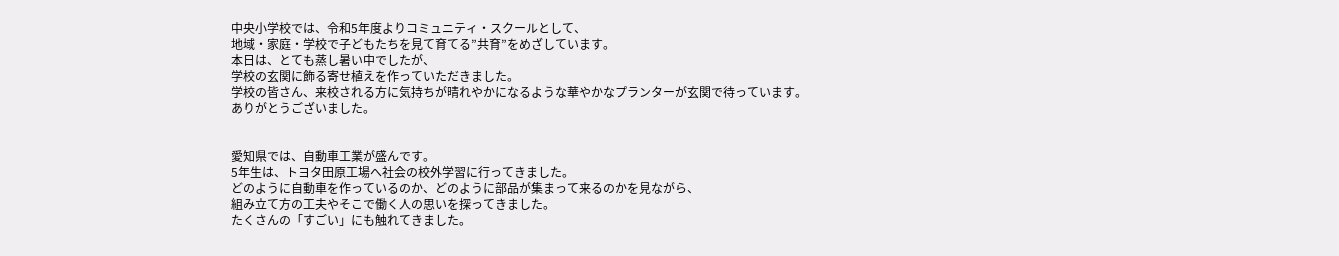中央小学校では、令和5年度よりコミュニティ・スクールとして、
地域・家庭・学校で子どもたちを見て育てる”共育”をめざしています。
本日は、とても蒸し暑い中でしたが、
学校の玄関に飾る寄せ植えを作っていただきました。
学校の皆さん、来校される方に気持ちが晴れやかになるような華やかなプランターが玄関で待っています。
ありがとうございました。


愛知県では、自動車工業が盛んです。
5年生は、トヨタ田原工場へ社会の校外学習に行ってきました。
どのように自動車を作っているのか、どのように部品が集まって来るのかを見ながら、
組み立て方の工夫やそこで働く人の思いを探ってきました。
たくさんの「すごい」にも触れてきました。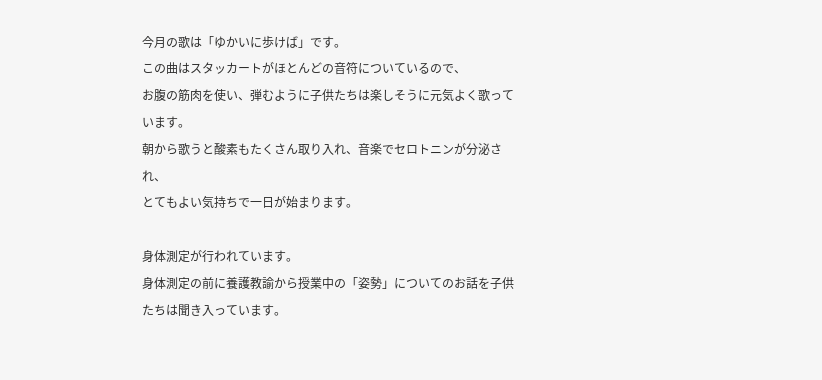今月の歌は「ゆかいに歩けば」です。
この曲はスタッカートがほとんどの音符についているので、
お腹の筋肉を使い、弾むように子供たちは楽しそうに元気よく歌っています。
朝から歌うと酸素もたくさん取り入れ、音楽でセロトニンが分泌され、
とてもよい気持ちで一日が始まります。

身体測定が行われています。
身体測定の前に養護教諭から授業中の「姿勢」についてのお話を子供たちは聞き入っています。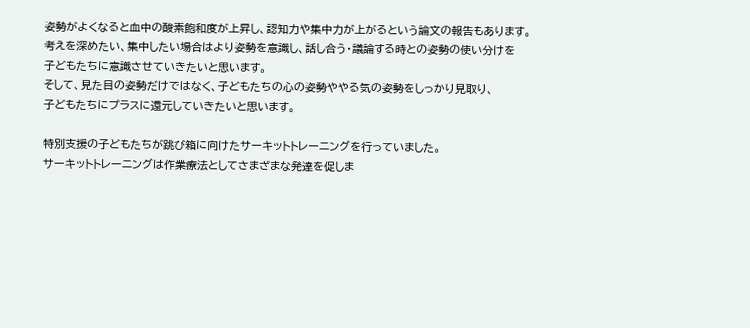姿勢がよくなると血中の酸素飽和度が上昇し、認知力や集中力が上がるという論文の報告もあります。
考えを深めたい、集中したい場合はより姿勢を意識し、話し合う・議論する時との姿勢の使い分けを
子どもたちに意識させていきたいと思います。
そして、見た目の姿勢だけではなく、子どもたちの心の姿勢ややる気の姿勢をしっかり見取り、
子どもたちにプラスに還元していきたいと思います。

特別支援の子どもたちが跳び箱に向けたサーキットトレーニングを行っていました。
サーキットトレーニングは作業療法としてさまざまな発達を促しま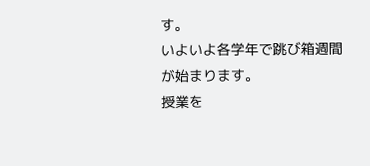す。
いよいよ各学年で跳び箱週間が始まります。
授業を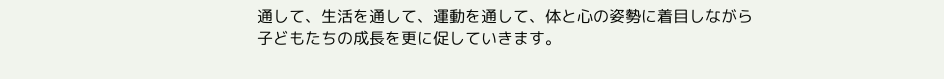通して、生活を通して、運動を通して、体と心の姿勢に着目しながら
子どもたちの成長を更に促していきます。